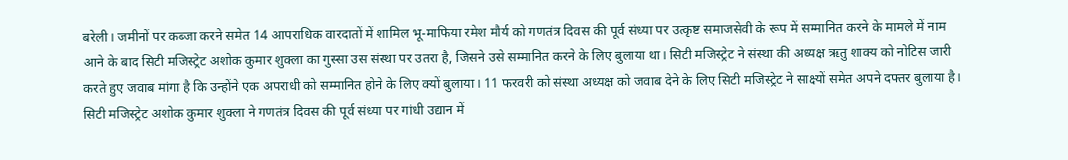बरेली। जमीनों पर कब्जा करने समेत 14 आपराधिक वारदातों में शामिल भू-माफिया रमेश मौर्य को गणतंत्र दिवस की पूर्व संध्या पर उत्कृष्ट समाजसेवी के रूप में सम्मानित करने के मामले में नाम आने के बाद सिटी मजिस्ट्रेट अशोक कुमार शुक्ला का गुस्सा उस संस्था पर उतरा है, जिसने उसे सम्मानित करने के लिए बुलाया था। सिटी मजिस्ट्रेट ने संस्था की अध्यक्ष ऋतु शाक्य को नोटिस जारी करते हुए जवाब मांगा है कि उन्होंने एक अपराधी को सम्मानित होने के लिए क्यों बुलाया। 11 फरवरी को संस्था अध्यक्ष को जवाब देने के लिए सिटी मजिस्ट्रेट ने साक्ष्यों समेत अपने दफ्तर बुलाया है।
सिटी मजिस्ट्रेट अशोक कुमार शुक्ला ने गणतंत्र दिवस की पूर्व संध्या पर गांधी उद्यान में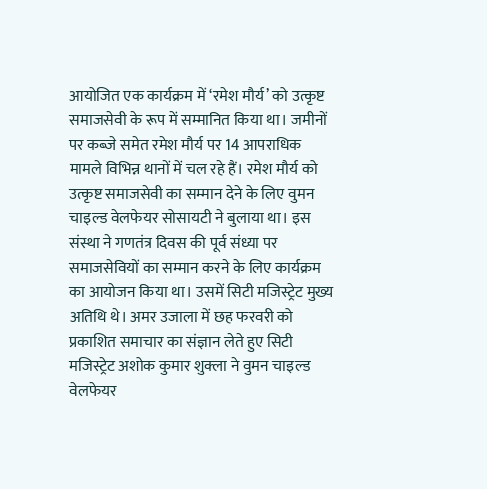आयोजित एक कार्यक्रम में ‘रमेश मौर्य’ को उत्कृष्ट समाजसेवी के रूप में सम्मानित किया था। जमीनों पर कब्जे समेत रमेश मौर्य पर 14 आपराधिक मामले विभिन्न थानों में चल रहे हैं। रमेश मौर्य को उत्कृष्ट समाजसेवी का सम्मान देने के लिए वुमन चाइल्ड वेलफेयर सोसायटी ने बुलाया था। इस संस्था ने गणतंत्र दिवस की पूर्व संध्या पर समाजसेवियों का सम्मान करने के लिए कार्यक्रम का आयोजन किया था। उसमें सिटी मजिस्ट्रेट मुख्य अतिथि थे। अमर उजाला में छह फरवरी को प्रकाशित समाचार का संज्ञान लेते हुए सिटी मजिस्ट्रेट अशोक कुमार शुक्ला ने वुमन चाइल्ड वेलफेयर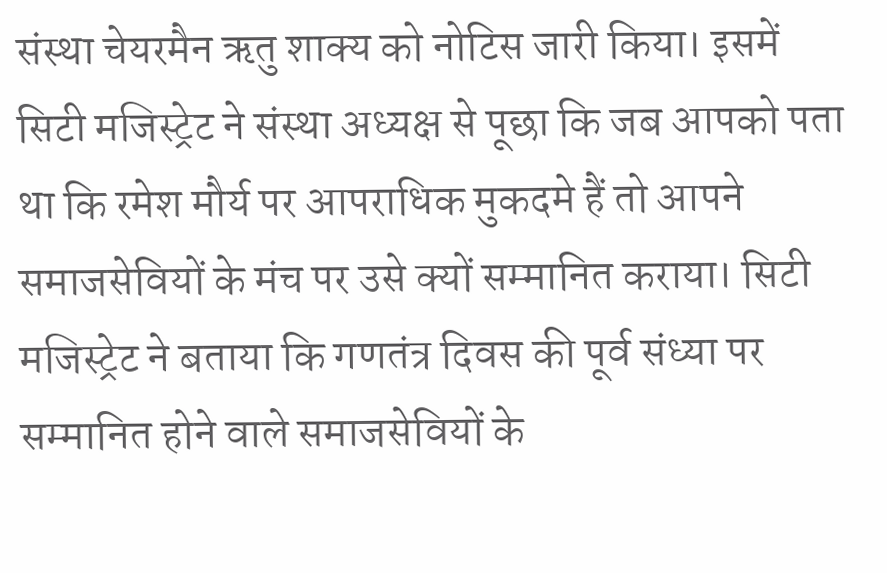संस्था चेयरमैन ऋतु शाक्य को नोटिस जारी किया। इसमें सिटी मजिस्ट्रेट ने संस्था अध्यक्ष से पूछा कि जब आपको पता था कि रमेश मौर्य पर आपराधिक मुकदमे हैं तो आपने समाजसेवियों के मंच पर उसे क्यों सम्मानित कराया। सिटी मजिस्ट्रेट ने बताया कि गणतंत्र दिवस की पूर्व संध्या पर सम्मानित होने वाले समाजसेवियों के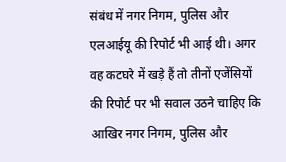संबंध में नगर निगम, पुलिस और एलआईयू की रिपोर्ट भी आई थी। अगर वह कटघरे में खड़े हैं तो तीनों एजेंसियों की रिपोर्ट पर भी सवाल उठने चाहिए कि आखिर नगर निगम, पुलिस और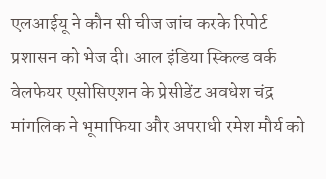एलआईयू ने कौन सी चीज जांच करके रिपोर्ट प्रशासन को भेज दी। आल इंडिया स्किल्ड वर्क वेलफेयर एसोसिएशन के प्रेसीडेंट अवधेश चंद्र मांगलिक ने भूमाफिया और अपराधी रमेश मौर्य को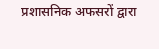प्रशासनिक अफसरों द्वारा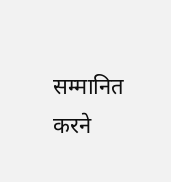सम्मानित करने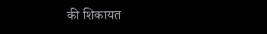की शिकायत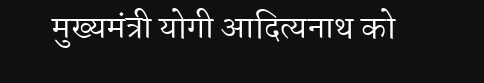मुख्यमंत्री योगी आदित्यनाथ को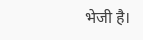भेजी है।